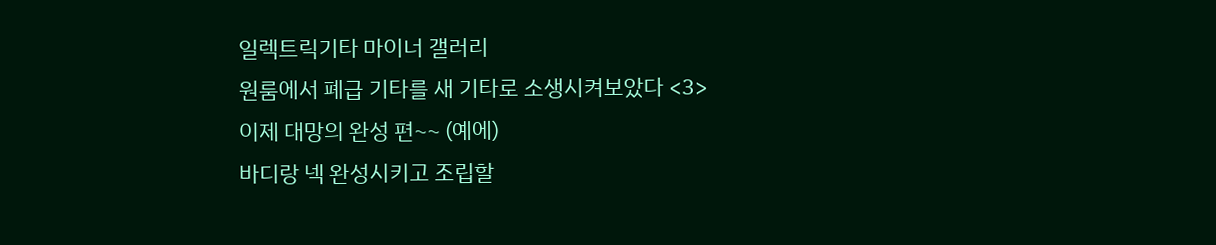일렉트릭기타 마이너 갤러리
원룸에서 폐급 기타를 새 기타로 소생시켜보았다 <3>
이제 대망의 완성 편~~ (예에)
바디랑 넥 완성시키고 조립할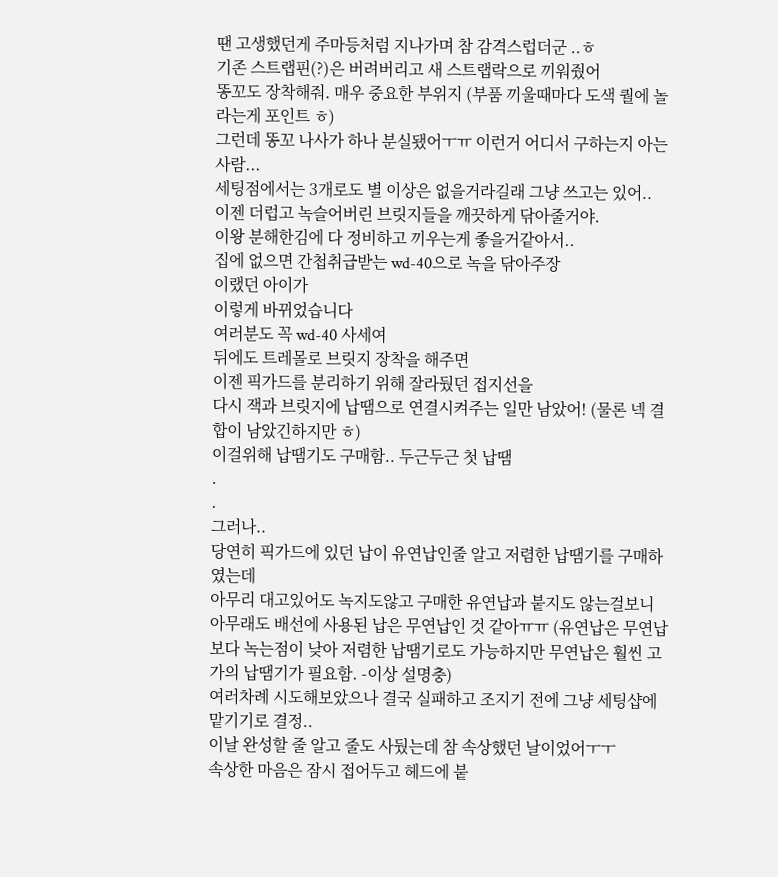땐 고생했던게 주마등처럼 지나가며 참 감격스럽더군 ..ㅎ
기존 스트랩핀(?)은 버려버리고 새 스트랩락으로 끼워줬어
똥꼬도 장착해줘. 매우 중요한 부위지 (부품 끼울때마다 도색 퀄에 놀라는게 포인트 ㅎ)
그런데 똥꼬 나사가 하나 분실됐어ㅜㅠ 이런거 어디서 구하는지 아는 사람...
세팅점에서는 3개로도 별 이상은 없을거라길래 그냥 쓰고는 있어..
이젠 더럽고 녹슬어버린 브릿지들을 깨끗하게 닦아줄거야.
이왕 분해한김에 다 정비하고 끼우는게 좋을거같아서..
집에 없으면 간첩취급받는 wd-40으로 녹을 닦아주장
이랬던 아이가
이렇게 바뀌었습니다
여러분도 꼭 wd-40 사세여
뒤에도 트레몰로 브릿지 장착을 해주면
이젠 픽가드를 분리하기 위해 잘라뒀던 접지선을
다시 잭과 브릿지에 납땜으로 연결시켜주는 일만 남았어! (물론 넥 결합이 남았긴하지만 ㅎ)
이걸위해 납땜기도 구매함.. 두근두근 첫 납땜
.
.
그러나..
당연히 픽가드에 있던 납이 유연납인줄 알고 저렴한 납땜기를 구매하였는데
아무리 대고있어도 녹지도않고 구매한 유연납과 붙지도 않는걸보니
아무래도 배선에 사용된 납은 무연납인 것 같아ㅠㅠ (유연납은 무연납보다 녹는점이 낮아 저렴한 납땜기로도 가능하지만 무연납은 훨씬 고가의 납땜기가 필요함. -이상 설명충)
여러차례 시도해보았으나 결국 실패하고 조지기 전에 그냥 세팅샵에 맡기기로 결정..
이날 완성할 줄 알고 줄도 사뒀는데 참 속상했던 날이었어ㅜㅜ
속상한 마음은 잠시 접어두고 헤드에 붙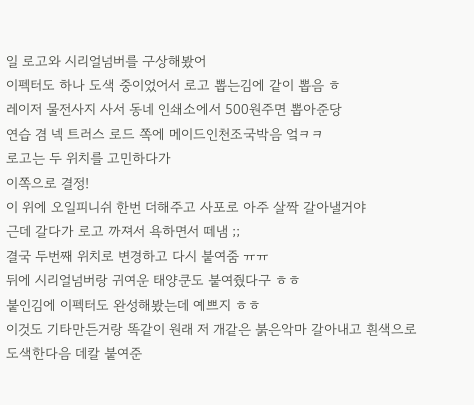일 로고와 시리얼넘버를 구상해봤어
이펙터도 하나 도색 중이었어서 로고 뽑는김에 같이 뽑음 ㅎ
레이저 물전사지 사서 동네 인쇄소에서 500원주면 뽑아준당
연습 겸 넥 트러스 로드 쪽에 메이드인천조국박음 엌ㅋㅋ
로고는 두 위치를 고민하다가
이쪽으로 결정!
이 위에 오일피니쉬 한번 더해주고 사포로 아주 살짝 갈아낼거야
근데 갈다가 로고 까져서 욕하면서 떼냄 ;;
결국 두번째 위치로 변경하고 다시 붙여줌 ㅠㅠ
뒤에 시리얼넘버랑 귀여운 태양쿤도 붙여줬다구 ㅎㅎ
붙인김에 이펙터도 완성해봤는데 예쁘지 ㅎㅎ
이것도 기타만든거랑 똑같이 원래 저 개같은 붉은악마 갈아내고 흰색으로 도색한다음 데칼 붙여준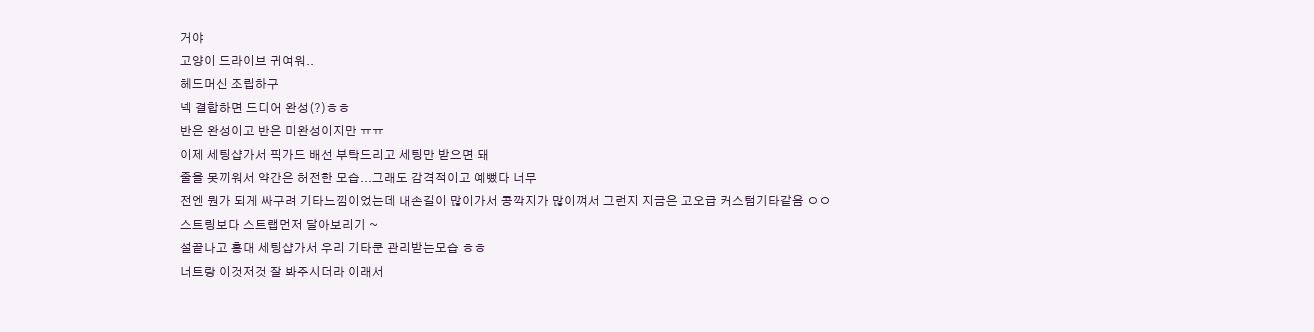거야
고양이 드라이브 귀여워..
헤드머신 조립하구
넥 결합하면 드디어 완성(?)ㅎㅎ
반은 완성이고 반은 미완성이지만 ㅠㅠ
이제 세팅샵가서 픽가드 배선 부탁드리고 세팅만 받으면 돼
줄을 못끼워서 약간은 허전한 모습...그래도 감격적이고 예뻤다 너무
전엔 뭔가 되게 싸구려 기타느낌이었는데 내손길이 많이가서 콩깍지가 많이껴서 그런지 지금은 고오급 커스텀기타같음 ㅇㅇ
스트링보다 스트랩먼저 달아보리기 ~
설끝나고 홍대 세팅샵가서 우리 기타쿤 관리받는모습 ㅎㅎ
너트랑 이것저것 잘 봐주시더라 이래서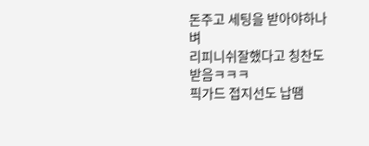돈주고 세팅을 받아야하나벼
리피니쉬잘했다고 칭찬도 받음ㅋㅋㅋ
픽가드 접지선도 납땜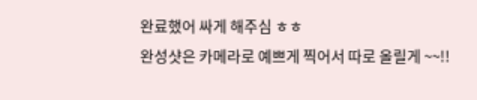완료했어 싸게 해주심 ㅎㅎ
완성샷은 카메라로 예쁘게 찍어서 따로 올릴게 ~~!!